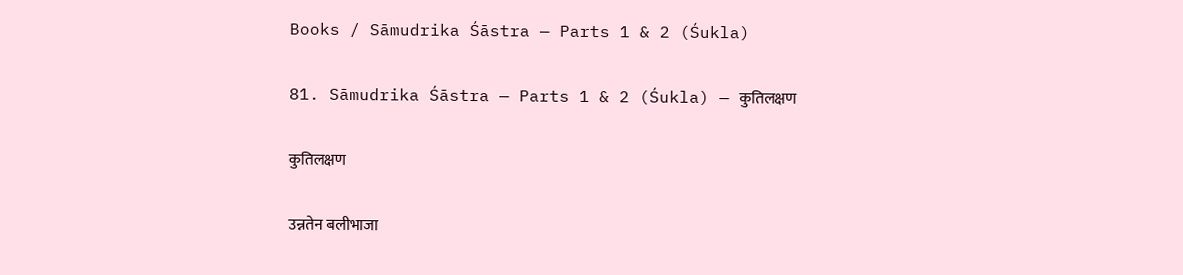Books / Sāmudrika Śāstra — Parts 1 & 2 (Śukla)

81. Sāmudrika Śāstra — Parts 1 & 2 (Śukla) — कुतिलक्षण

कुतिलक्षण

उन्नतेन बलीभाजा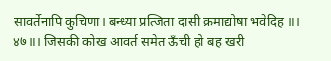सावर्तेनापि कुचिणा। बन्ध्या प्रत्जिता दासी क्रमाद्योषा भवेदिह ॥। ४७॥। जिसकी कोख आवर्त समेत ऊँची हो बह खरी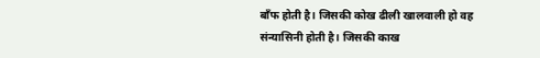बाँफ होती है। जिसकी कोख ढीली खालवाली हो वह संन्यासिनी होती है। जिसकी काख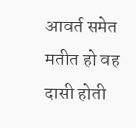आवर्त समेत मतीत हो वह दासी होती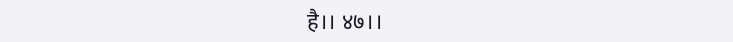है।। ४७।।